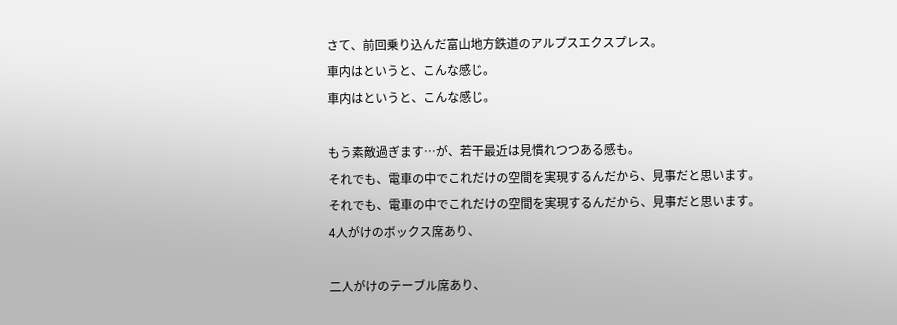さて、前回乗り込んだ富山地方鉄道のアルプスエクスプレス。
車内はというと、こんな感じ。
車内はというと、こんな感じ。

もう素敵過ぎます…が、若干最近は見慣れつつある感も。
それでも、電車の中でこれだけの空間を実現するんだから、見事だと思います。
それでも、電車の中でこれだけの空間を実現するんだから、見事だと思います。
4人がけのボックス席あり、

二人がけのテーブル席あり、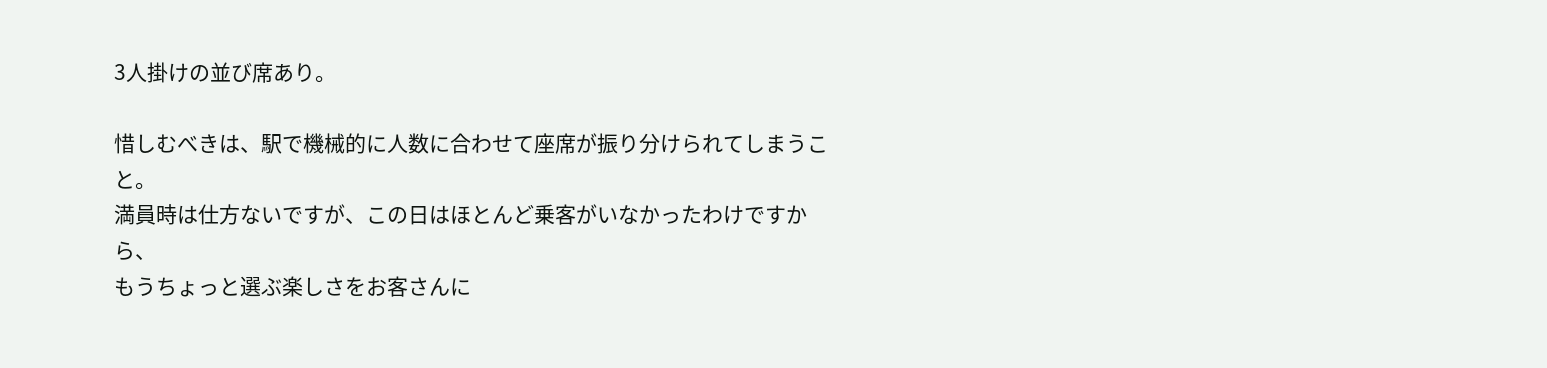3人掛けの並び席あり。

惜しむべきは、駅で機械的に人数に合わせて座席が振り分けられてしまうこと。
満員時は仕方ないですが、この日はほとんど乗客がいなかったわけですから、
もうちょっと選ぶ楽しさをお客さんに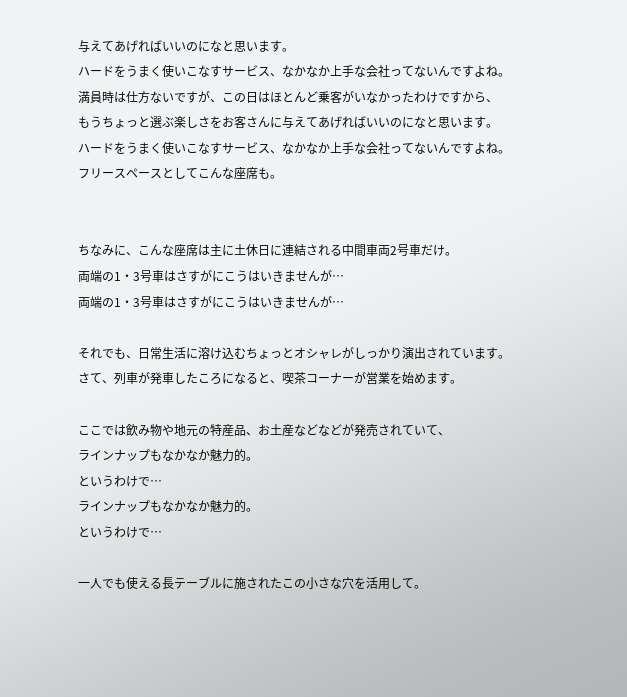与えてあげればいいのになと思います。
ハードをうまく使いこなすサービス、なかなか上手な会社ってないんですよね。
満員時は仕方ないですが、この日はほとんど乗客がいなかったわけですから、
もうちょっと選ぶ楽しさをお客さんに与えてあげればいいのになと思います。
ハードをうまく使いこなすサービス、なかなか上手な会社ってないんですよね。
フリースペースとしてこんな座席も。


ちなみに、こんな座席は主に土休日に連結される中間車両2号車だけ。
両端の1・3号車はさすがにこうはいきませんが…
両端の1・3号車はさすがにこうはいきませんが…

それでも、日常生活に溶け込むちょっとオシャレがしっかり演出されています。
さて、列車が発車したころになると、喫茶コーナーが営業を始めます。

ここでは飲み物や地元の特産品、お土産などなどが発売されていて、
ラインナップもなかなか魅力的。
というわけで…
ラインナップもなかなか魅力的。
というわけで…

一人でも使える長テーブルに施されたこの小さな穴を活用して。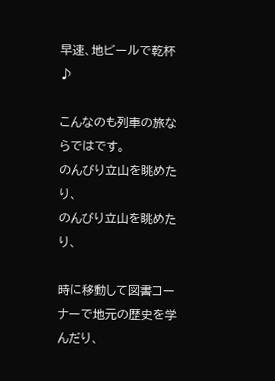早速、地ビールで乾杯♪

こんなのも列車の旅ならではです。
のんびり立山を眺めたり、
のんびり立山を眺めたり、

時に移動して図書コーナーで地元の歴史を学んだり、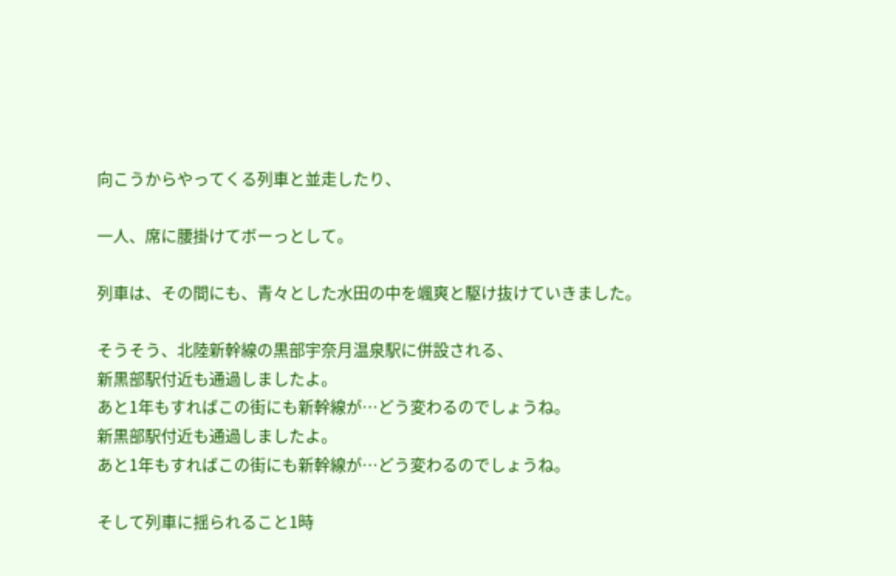向こうからやってくる列車と並走したり、

一人、席に腰掛けてボーっとして。

列車は、その間にも、青々とした水田の中を颯爽と駆け抜けていきました。

そうそう、北陸新幹線の黒部宇奈月温泉駅に併設される、
新黒部駅付近も通過しましたよ。
あと1年もすればこの街にも新幹線が…どう変わるのでしょうね。
新黒部駅付近も通過しましたよ。
あと1年もすればこの街にも新幹線が…どう変わるのでしょうね。

そして列車に揺られること1時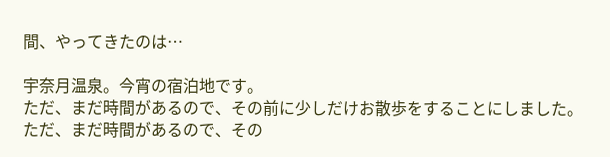間、やってきたのは…

宇奈月温泉。今宵の宿泊地です。
ただ、まだ時間があるので、その前に少しだけお散歩をすることにしました。
ただ、まだ時間があるので、その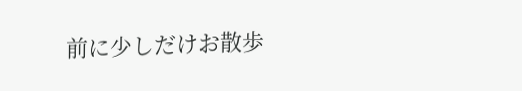前に少しだけお散歩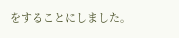をすることにしました。